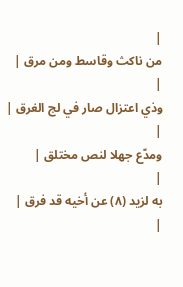|
من ناكث وقاسط ومن مرق |
|
وذي اعتزال صار في لج الغرق |
|
ومدّع جهلا لنص مختلق |
|
به لزيد (٨) عن أخيه قد فرق |
|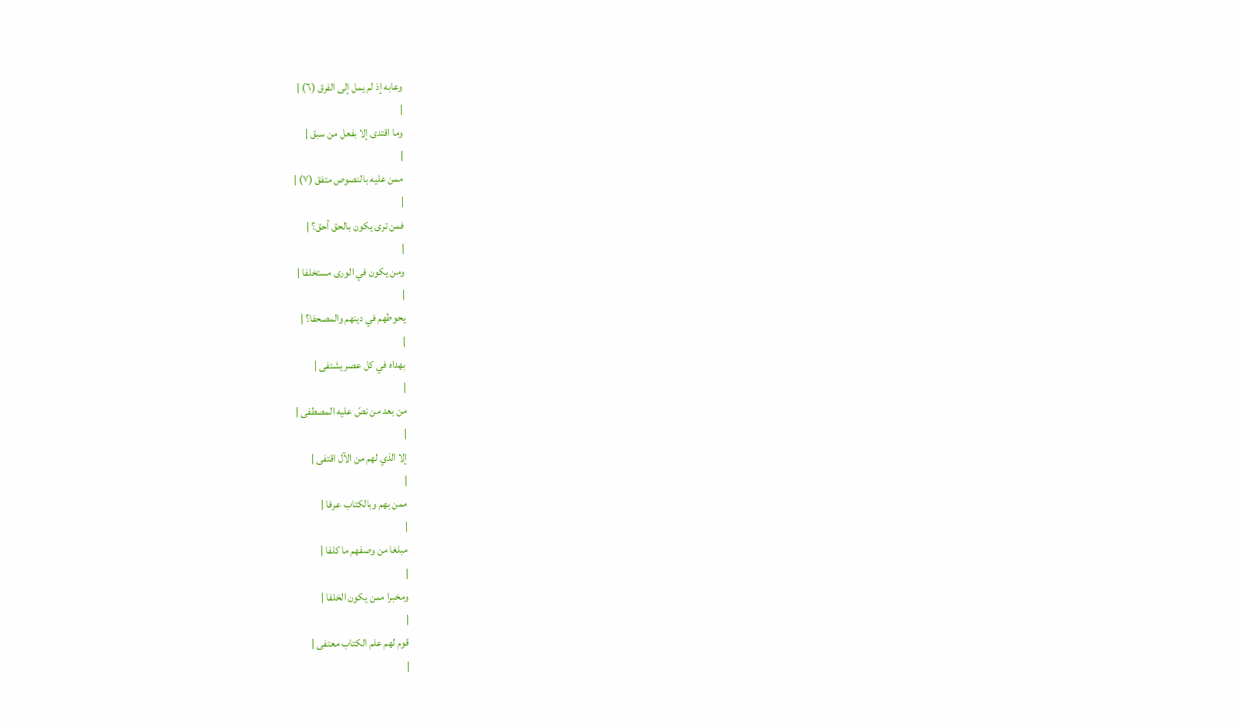وعابه إذ لم يمل إلى الفرق (٦) |
|
وما اقتدى إلا بفعل من سبق |
|
ممن عليه بالنصوص متفق (٧) |
|
فمن ترى يكون بالحق أحق؟ |
|
ومن يكون في الورى مستخلفا |
|
يحوطهم في دينهم والمصحفا؟ |
|
بهداه في كل عصر يشتفى |
|
من بعد من نصّ عليه المصطفى |
|
إلا الذي لهم من الآل اقتفى |
|
ممن بهم وبالكتاب عرفا |
|
مبلغا من وصفهم ما كلفا |
|
ومخبرا ممن يكون الخلفا |
|
قوم لهم علم الكتاب معتفى |
|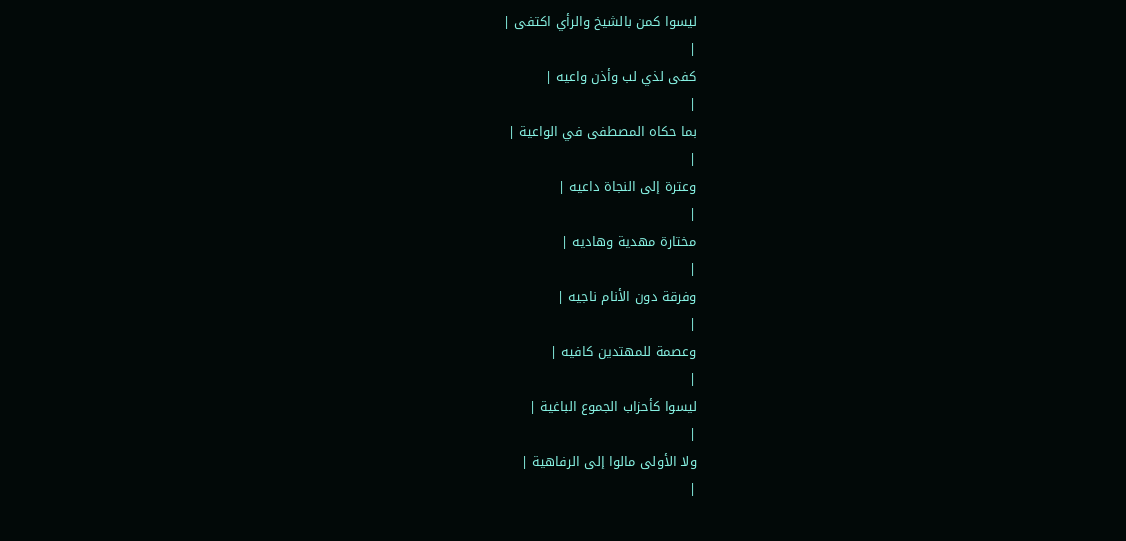ليسوا كمن بالشيخ والرأي اكتفى |
|
كفى لذي لب وأذن واعيه |
|
بما حكاه المصطفى في الواعية |
|
وعترة إلى النجاة داعيه |
|
مختارة مهدية وهاديه |
|
وفرقة دون الأنام ناجيه |
|
وعصمة للمهتدين كافيه |
|
ليسوا كأحزاب الجموع الباغية |
|
ولا الأولى مالوا إلى الرفاهية |
|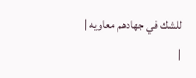للشك في جهادهم معاويه |
|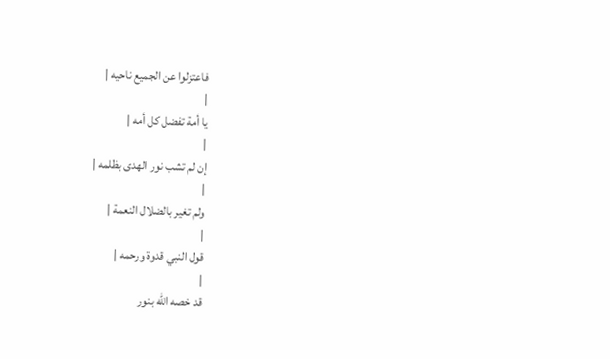فاعتزلوا عن الجميع ناحيه |
|
يا أمة تفضل كل أمه |
|
إن لم تشب نور الهدى بظلمه |
|
ولم تغير بالضلال النعمة |
|
قول النبي قدوة ورحمه |
|
قد خصه الله بنور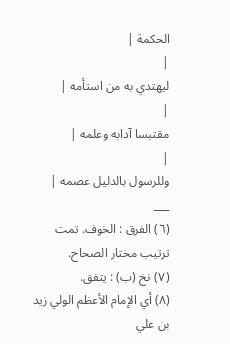الحكمة |
|
ليهتدي به من استأمه |
|
مقتبسا آدابه وعلمه |
|
وللرسول بالدليل عصمه |
___
(٦) الفرق : الخوف. تمت ترتيب مختار الصحاح.
(٧) نخ (ب) : يتفق.
(٨) أي الإمام الأعظم الولي زيد بن علي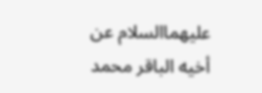عليهماالسلام عن أخيه الباقر محمد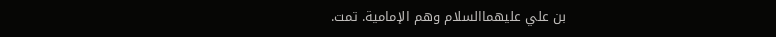بن علي عليهماالسلام وهم الإمامية. تمت.